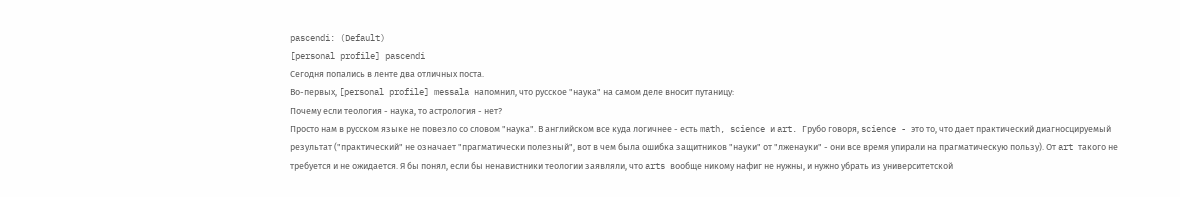pascendi: (Default)
[personal profile] pascendi
Сегодня попались в ленте два отличных поста.
Во-первых, [personal profile] messala напомнил, что русское "наука" на самом деле вносит путаницу:
Почему если теология - наука, то астрология - нет?
Просто нам в русском языке не повезло со словом "наука". В английском все куда логичнее - есть math, science и art. Грубо говоря, science - это то, что дает практический диагносцируемый результат ("практический" не означает "прагматически полезный", вот в чем была ошибка защитников "науки" от "лженауки" - они все время упирали на прагматическую пользу). От art такого не требуется и не ожидается. Я бы понял, если бы ненавистники теологии заявляли, что arts вообще никому нафиг не нужны, и нужно убрать из университетской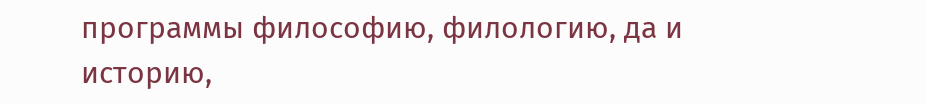программы философию, филологию, да и историю,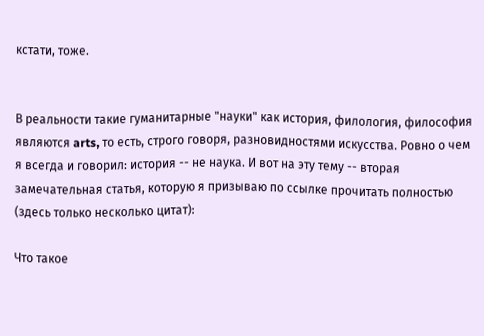кстати, тоже.


В реальности такие гуманитарные "науки" как история, филология, философия являются arts, то есть, строго говоря, разновидностями искусства. Ровно о чем я всегда и говорил: история -- не наука. И вот на эту тему -- вторая замечательная статья, которую я призываю по ссылке прочитать полностью (здесь только несколько цитат):

Что такое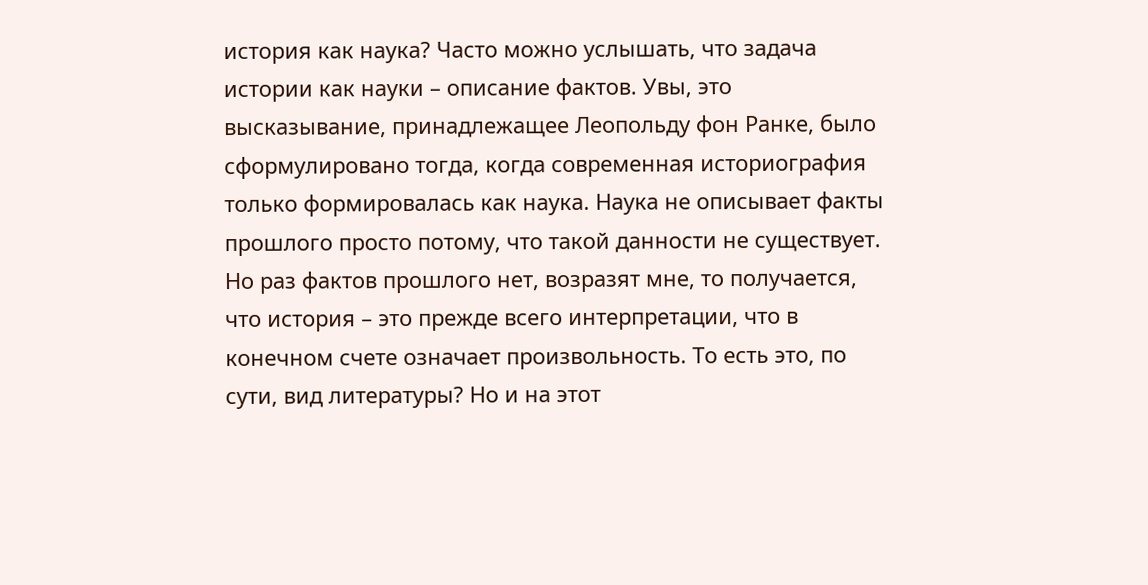история как наука? Часто можно услышать, что задача истории как науки – описание фактов. Увы, это высказывание, принадлежащее Леопольду фон Ранке, было сформулировано тогда, когда современная историография только формировалась как наука. Наука не описывает факты прошлого просто потому, что такой данности не существует. Но раз фактов прошлого нет, возразят мне, то получается, что история – это прежде всего интерпретации, что в конечном счете означает произвольность. То есть это, по сути, вид литературы? Но и на этот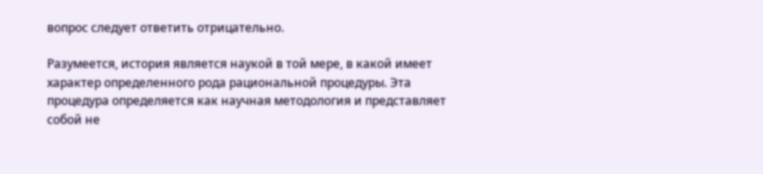вопрос следует ответить отрицательно.

Разумеется, история является наукой в той мере, в какой имеет характер определенного рода рациональной процедуры. Эта процедура определяется как научная методология и представляет собой не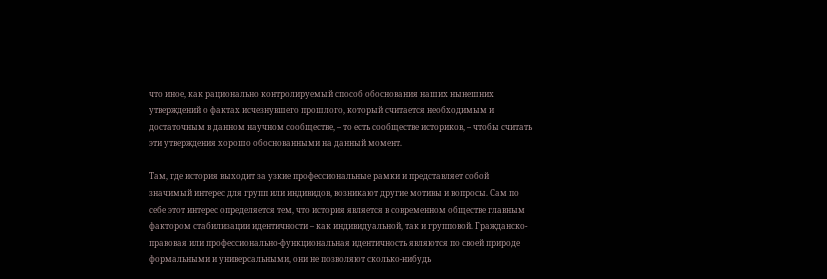что иное, как рационально контролируемый способ обоснования наших нынешних утверждений о фактах исчезнувшего прошлого, который считается необходимым и достаточным в данном научном сообществе, – то есть сообществе историков, – чтобы считать эти утверждения хорошо обоснованными на данный момент.

Там, где история выходит за узкие профессиональные рамки и представляет собой значимый интерес для групп или индивидов, возникают другие мотивы и вопросы. Сам по себе этот интерес определяется тем, что история является в современном обществе главным фактором стабилизации идентичности – как индивидуальной, так и групповой. Гражданско-правовая или профессионально-функциональная идентичность являются по своей природе формальными и универсальными, они не позволяют сколько-нибудь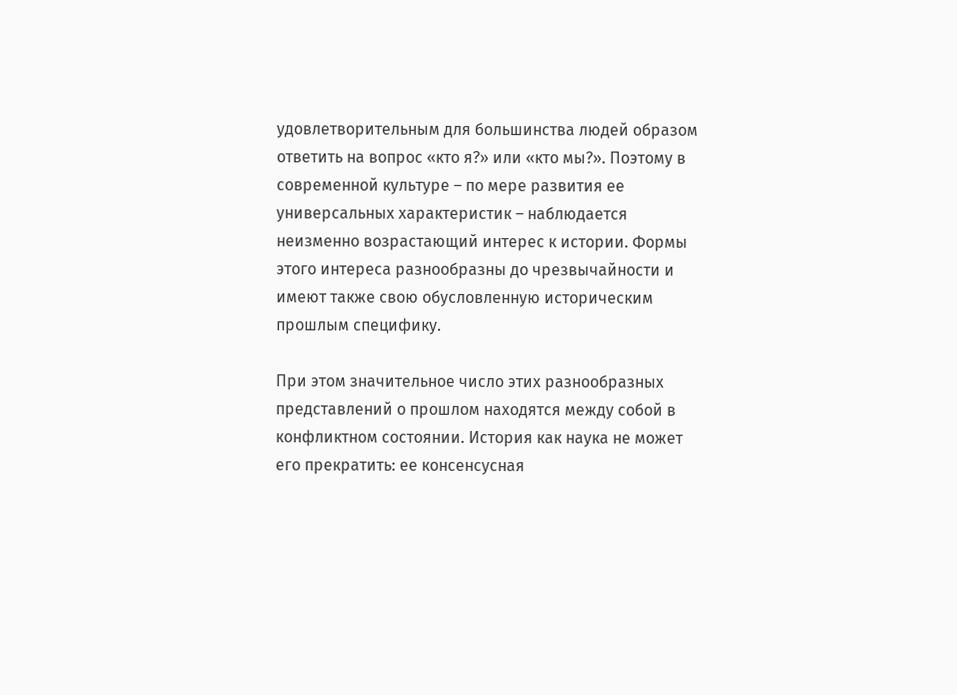удовлетворительным для большинства людей образом ответить на вопрос «кто я?» или «кто мы?». Поэтому в современной культуре – по мере развития ее универсальных характеристик – наблюдается неизменно возрастающий интерес к истории. Формы этого интереса разнообразны до чрезвычайности и имеют также свою обусловленную историческим прошлым специфику.

При этом значительное число этих разнообразных представлений о прошлом находятся между собой в конфликтном состоянии. История как наука не может его прекратить: ее консенсусная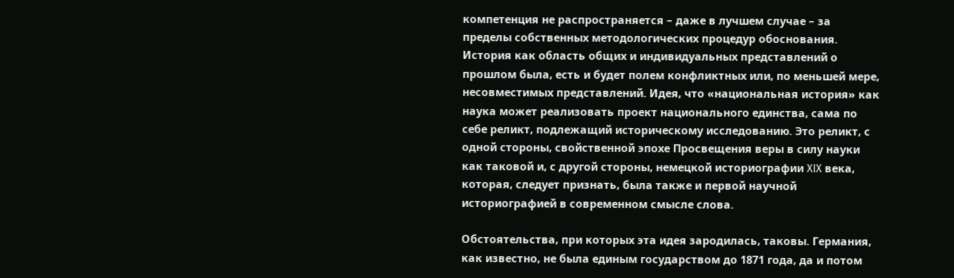компетенция не распространяется – даже в лучшем случае – за пределы собственных методологических процедур обоснования. История как область общих и индивидуальных представлений о прошлом была, есть и будет полем конфликтных или, по меньшей мере, несовместимых представлений. Идея, что «национальная история» как наука может реализовать проект национального единства, сама по себе реликт, подлежащий историческому исследованию. Это реликт, с одной стороны, свойственной эпохе Просвещения веры в силу науки как таковой и, с другой стороны, немецкой историографии XIX века, которая, следует признать, была также и первой научной историографией в современном смысле слова.

Обстоятельства, при которых эта идея зародилась, таковы. Германия, как известно, не была единым государством до 1871 года, да и потом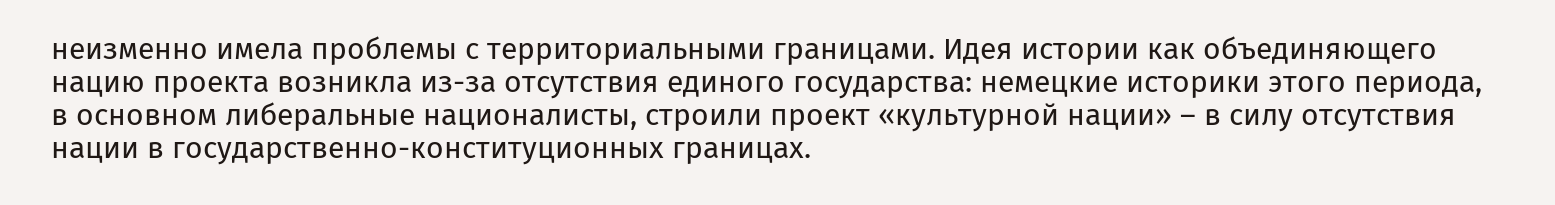неизменно имела проблемы с территориальными границами. Идея истории как объединяющего нацию проекта возникла из-за отсутствия единого государства: немецкие историки этого периода, в основном либеральные националисты, строили проект «культурной нации» – в силу отсутствия нации в государственно-конституционных границах.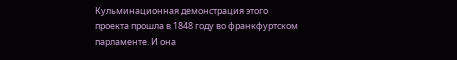Кульминационная демонстрация этого проекта прошла в 1848 году во франкфуртском парламенте. И она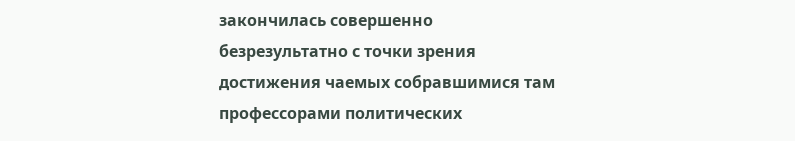закончилась совершенно безрезультатно с точки зрения достижения чаемых собравшимися там профессорами политических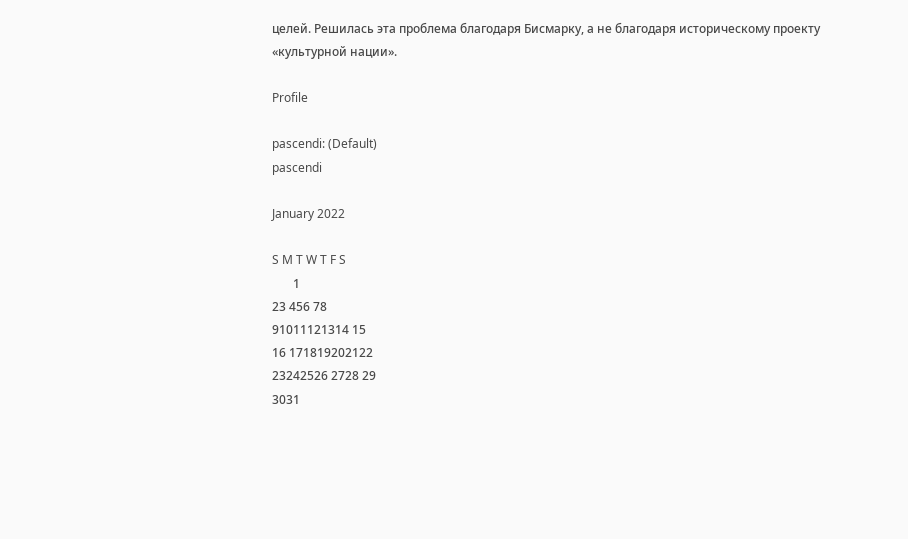целей. Решилась эта проблема благодаря Бисмарку, а не благодаря историческому проекту «культурной нации».

Profile

pascendi: (Default)
pascendi

January 2022

S M T W T F S
       1
23 456 78
91011121314 15
16 171819202122
23242526 2728 29
3031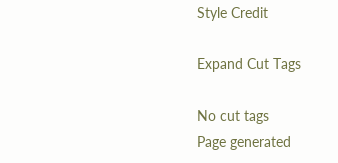Style Credit

Expand Cut Tags

No cut tags
Page generated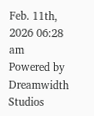Feb. 11th, 2026 06:28 am
Powered by Dreamwidth Studios